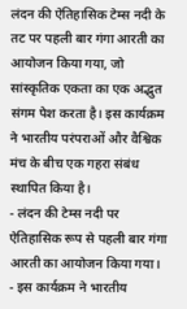लंदन की ऐतिहासिक टेम्स नदी के तट पर पहली बार गंगा आरती का आयोजन किया गया, जो सांस्कृतिक एकता का एक अद्भुत संगम पेश करता है। इस कार्यक्रम ने भारतीय परंपराओं और वैश्विक मंच के बीच एक गहरा संबंध स्थापित किया है।
- लंदन की टेम्स नदी पर ऐतिहासिक रूप से पहली बार गंगा आरती का आयोजन किया गया।
- इस कार्यक्रम ने भारतीय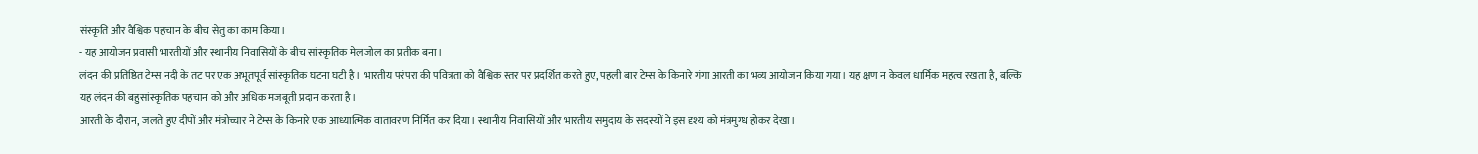संस्कृति और वैश्विक पहचान के बीच सेतु का काम किया।
- यह आयोजन प्रवासी भारतीयों और स्थानीय निवासियों के बीच सांस्कृतिक मेलजोल का प्रतीक बना।
लंदन की प्रतिष्ठित टेम्स नदी के तट पर एक अभूतपूर्व सांस्कृतिक घटना घटी है। भारतीय परंपरा की पवित्रता को वैश्विक स्तर पर प्रदर्शित करते हुए, पहली बार टेम्स के किनारे गंगा आरती का भव्य आयोजन किया गया। यह क्षण न केवल धार्मिक महत्व रखता है, बल्कि यह लंदन की बहुसांस्कृतिक पहचान को और अधिक मजबूती प्रदान करता है।
आरती के दौरान, जलते हुए दीपों और मंत्रोच्चार ने टेम्स के किनारे एक आध्यात्मिक वातावरण निर्मित कर दिया। स्थानीय निवासियों और भारतीय समुदाय के सदस्यों ने इस दृश्य को मंत्रमुग्ध होकर देखा।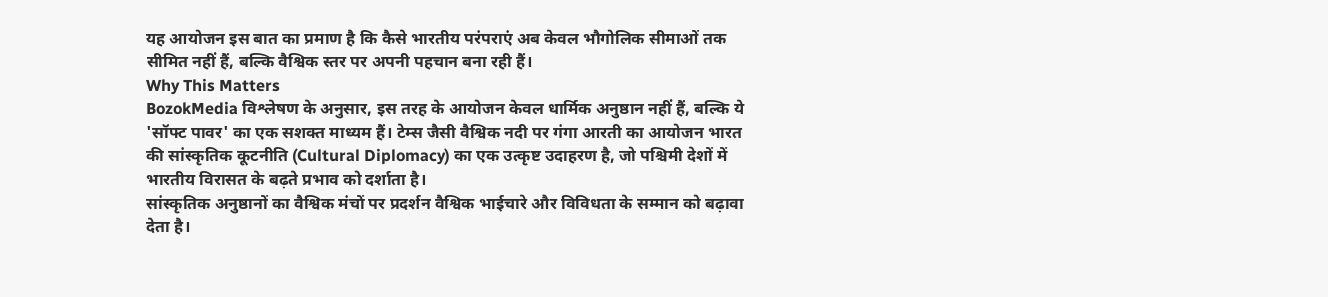यह आयोजन इस बात का प्रमाण है कि कैसे भारतीय परंपराएं अब केवल भौगोलिक सीमाओं तक सीमित नहीं हैं, बल्कि वैश्विक स्तर पर अपनी पहचान बना रही हैं।
Why This Matters
BozokMedia विश्लेषण के अनुसार, इस तरह के आयोजन केवल धार्मिक अनुष्ठान नहीं हैं, बल्कि ये 'सॉफ्ट पावर' का एक सशक्त माध्यम हैं। टेम्स जैसी वैश्विक नदी पर गंगा आरती का आयोजन भारत की सांस्कृतिक कूटनीति (Cultural Diplomacy) का एक उत्कृष्ट उदाहरण है, जो पश्चिमी देशों में भारतीय विरासत के बढ़ते प्रभाव को दर्शाता है।
सांस्कृतिक अनुष्ठानों का वैश्विक मंचों पर प्रदर्शन वैश्विक भाईचारे और विविधता के सम्मान को बढ़ावा देता है।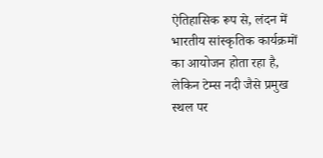ऐतिहासिक रूप से, लंदन में भारतीय सांस्कृतिक कार्यक्रमों का आयोजन होता रहा है, लेकिन टेम्स नदी जैसे प्रमुख स्थल पर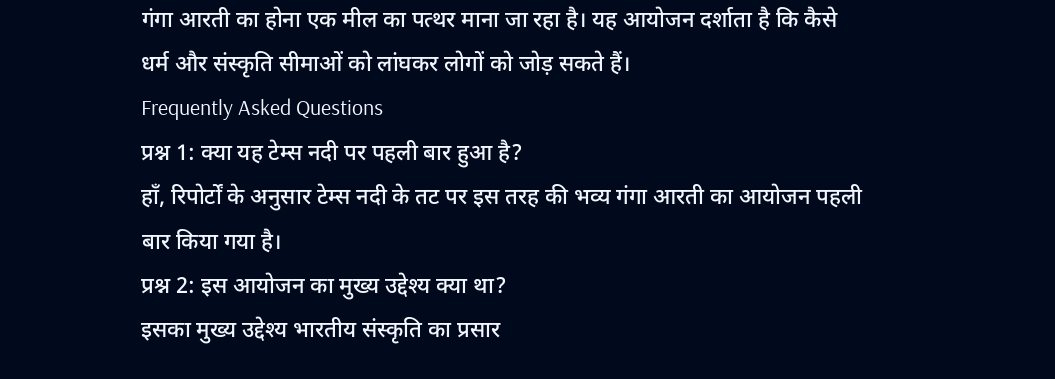गंगा आरती का होना एक मील का पत्थर माना जा रहा है। यह आयोजन दर्शाता है कि कैसे धर्म और संस्कृति सीमाओं को लांघकर लोगों को जोड़ सकते हैं।
Frequently Asked Questions
प्रश्न 1: क्या यह टेम्स नदी पर पहली बार हुआ है?
हाँ, रिपोर्टों के अनुसार टेम्स नदी के तट पर इस तरह की भव्य गंगा आरती का आयोजन पहली बार किया गया है।
प्रश्न 2: इस आयोजन का मुख्य उद्देश्य क्या था?
इसका मुख्य उद्देश्य भारतीय संस्कृति का प्रसार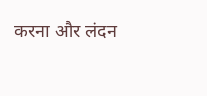करना और लंदन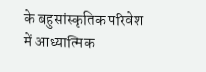के बहुसांस्कृतिक परिवेश में आध्यात्मिक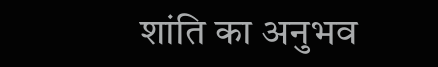शांति का अनुभव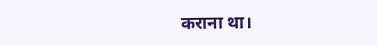कराना था।